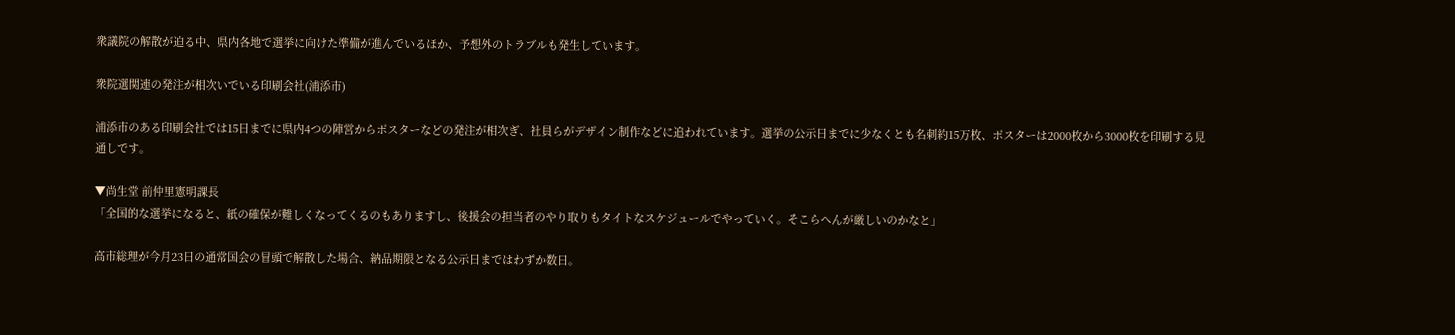衆議院の解散が迫る中、県内各地で選挙に向けた準備が進んでいるほか、予想外のトラブルも発生しています。

衆院選関連の発注が相次いでいる印刷会社(浦添市)

浦添市のある印刷会社では15日までに県内4つの陣営からポスターなどの発注が相次ぎ、社員らがデザイン制作などに追われています。選挙の公示日までに少なくとも名刺約15万枚、ポスターは2000枚から3000枚を印刷する見通しです。

▼尚生堂 前仲里憲明課長
「全国的な選挙になると、紙の確保が難しくなってくるのもありますし、後援会の担当者のやり取りもタイトなスケジュールでやっていく。そこらへんが厳しいのかなと」

高市総理が今月23日の通常国会の冒頭で解散した場合、納品期限となる公示日まではわずか数日。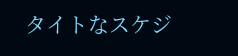タイトなスケジ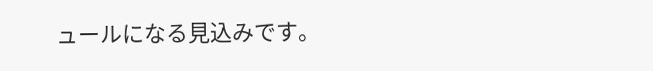ュールになる見込みです。